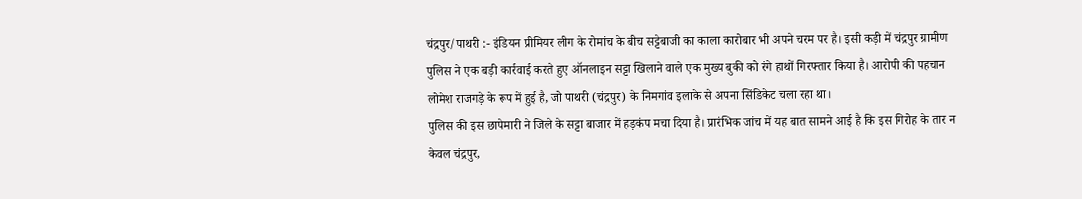चंद्रपुर/पाथरी :- इंडियन प्रीमियर लीग के रोमांच के बीच सट्टेबाजी का काला कारोबार भी अपने चरम पर है। इसी कड़ी में चंद्रपुर ग्रामीण पुलिस ने एक बड़ी कार्रवाई करते हुए ऑनलाइन सट्टा खिलाने वाले एक मुख्य बुकी को रंगे हाथों गिरफ्तार किया है। आरोपी की पहचान लोमेश राजगड़े के रूप में हुई है, जो पाथरी (चंद्रपुर) के निमगांव इलाके से अपना सिंडिकेट चला रहा था।
पुलिस की इस छापेमारी ने जिले के सट्टा बाजार में हड़कंप मचा दिया है। प्रारंभिक जांच में यह बात सामने आई है कि इस गिरोह के तार न केवल चंद्रपुर,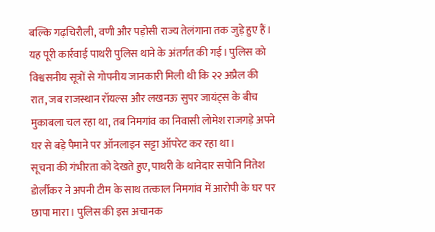बल्कि गढ़चिरौली, वणी और पड़ोसी राज्य तेलंगाना तक जुड़े हुए हैं।
यह पूरी कार्रवाई पाथरी पुलिस थाने के अंतर्गत की गई। पुलिस को विश्वसनीय सूत्रों से गोपनीय जानकारी मिली थी कि २२ अप्रैल की रात, जब राजस्थान रॉयल्स और लखनऊ सुपर जायंट्स के बीच मुकाबला चल रहा था, तब निमगांव का निवासी लोमेश राजगड़े अपने घर से बड़े पैमाने पर ऑनलाइन सट्टा ऑपरेट कर रहा था।
सूचना की गंभीरता को देखते हुए, पाथरी के थानेदार सपोनि नितेश डोर्लीकर ने अपनी टीम के साथ तत्काल निमगांव में आरोपी के घर पर छापा मारा। पुलिस की इस अचानक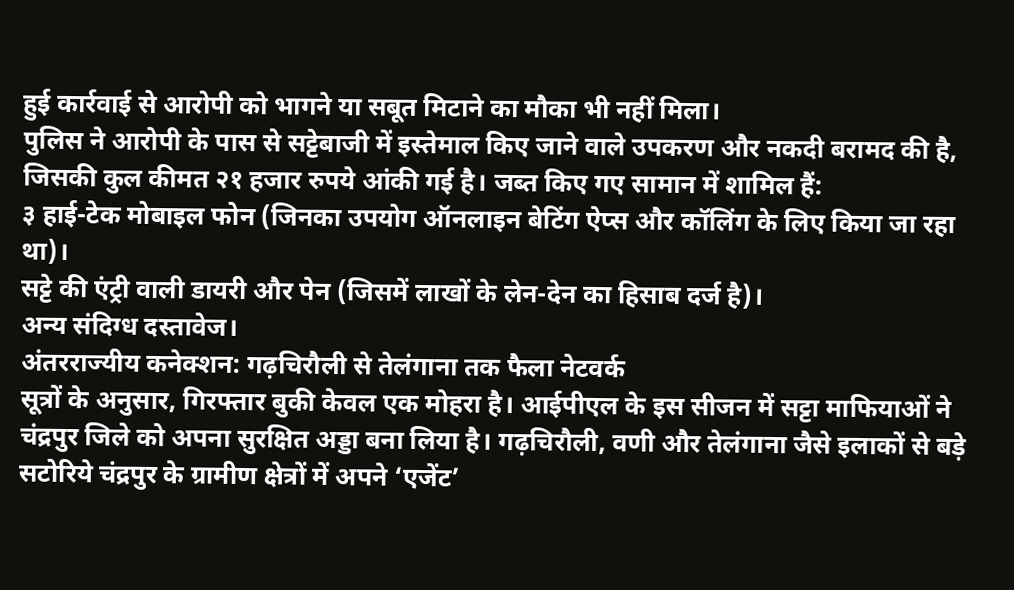हुई कार्रवाई से आरोपी को भागने या सबूत मिटाने का मौका भी नहीं मिला।
पुलिस ने आरोपी के पास से सट्टेबाजी में इस्तेमाल किए जाने वाले उपकरण और नकदी बरामद की है, जिसकी कुल कीमत २१ हजार रुपये आंकी गई है। जब्त किए गए सामान में शामिल हैं:
३ हाई-टेक मोबाइल फोन (जिनका उपयोग ऑनलाइन बेटिंग ऐप्स और कॉलिंग के लिए किया जा रहा था)।
सट्टे की एंट्री वाली डायरी और पेन (जिसमें लाखों के लेन-देन का हिसाब दर्ज है)।
अन्य संदिग्ध दस्तावेज।
अंतरराज्यीय कनेक्शन: गढ़चिरौली से तेलंगाना तक फैला नेटवर्क
सूत्रों के अनुसार, गिरफ्तार बुकी केवल एक मोहरा है। आईपीएल के इस सीजन में सट्टा माफियाओं ने चंद्रपुर जिले को अपना सुरक्षित अड्डा बना लिया है। गढ़चिरौली, वणी और तेलंगाना जैसे इलाकों से बड़े सटोरिये चंद्रपुर के ग्रामीण क्षेत्रों में अपने ‘एजेंट’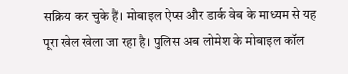सक्रिय कर चुके हैं। मोबाइल ऐप्स और डार्क वेब के माध्यम से यह पूरा खेल खेला जा रहा है। पुलिस अब लोमेश के मोबाइल कॉल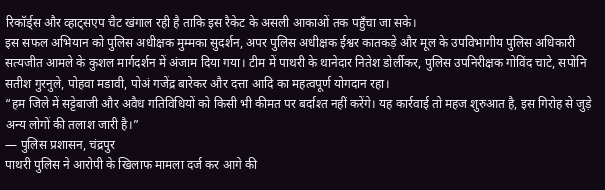रिकॉर्ड्स और व्हाट्सएप चैट खंगाल रही है ताकि इस रैकेट के असली आकाओं तक पहुँचा जा सके।
इस सफल अभियान को पुलिस अधीक्षक मुम्मका सुदर्शन, अपर पुलिस अधीक्षक ईश्वर कातकड़े और मूल के उपविभागीय पुलिस अधिकारी सत्यजीत आमले के कुशल मार्गदर्शन में अंजाम दिया गया। टीम में पाथरी के थानेदार नितेश डोर्लीकर, पुलिस उपनिरीक्षक गोविंद चाटे, सपोनि सतीश गुरनुले, पोहवा मडावी, पोअं गजेंद्र बारेकर और दत्ता आदि का महत्वपूर्ण योगदान रहा।
“हम जिले में सट्टेबाजी और अवैध गतिविधियों को किसी भी कीमत पर बर्दाश्त नहीं करेंगे। यह कार्रवाई तो महज शुरुआत है, इस गिरोह से जुड़े अन्य लोगों की तलाश जारी है।”
— पुलिस प्रशासन, चंद्रपुर
पाथरी पुलिस ने आरोपी के खिलाफ मामला दर्ज कर आगे की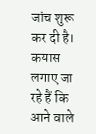जांच शुरू कर दी है। कयास लगाए जा रहे हैं कि आने वाले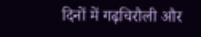दिनों में गढ़चिरौली और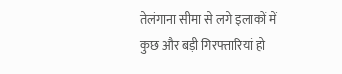तेलंगाना सीमा से लगे इलाकों में कुछ और बड़ी गिरफ्तारियां हो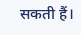सकती हैं।